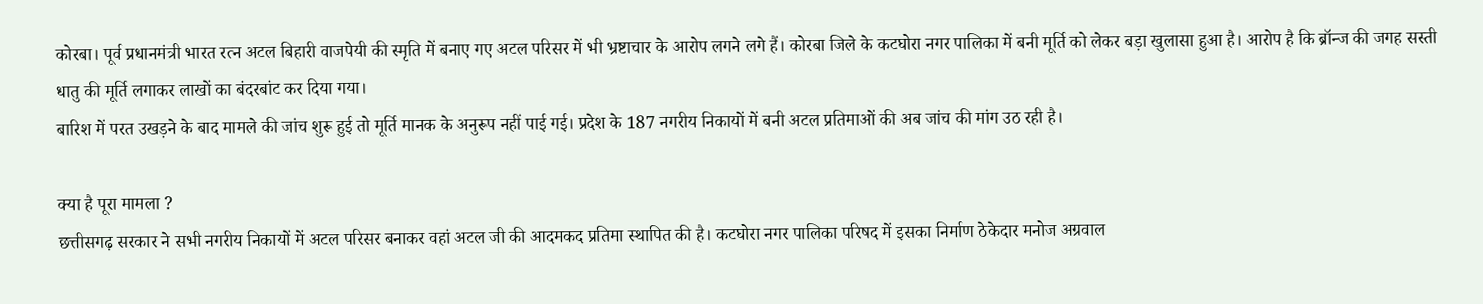कोरबा। पूर्व प्रधानमंत्री भारत रत्न अटल बिहारी वाजपेयी की स्मृति में बनाए गए अटल परिसर में भी भ्रष्टाचार के आरोप लगने लगे हैं। कोरबा जिले के कटघोरा नगर पालिका में बनी मूर्ति को लेकर बड़ा खुलासा हुआ है। आरोप है कि ब्रॉन्ज की जगह सस्ती धातु की मूर्ति लगाकर लाखों का बंदरबांट कर दिया गया।
बारिश में परत उखड़ने के बाद मामले की जांच शुरू हुई तो मूर्ति मानक के अनुरूप नहीं पाई गई। प्रदेश के 187 नगरीय निकायों में बनी अटल प्रतिमाओं की अब जांच की मांग उठ रही है।

क्या है पूरा मामला ?
छत्तीसगढ़ सरकार ने सभी नगरीय निकायों में अटल परिसर बनाकर वहां अटल जी की आदमकद प्रतिमा स्थापित की है। कटघोरा नगर पालिका परिषद में इसका निर्माण ठेकेदार मनोज अग्रवाल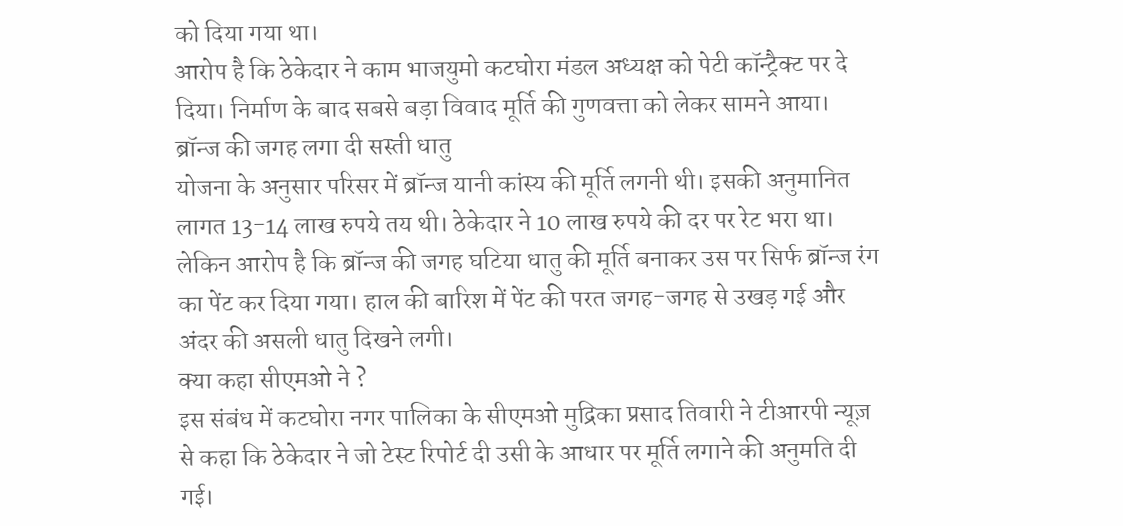को दिया गया था।
आरोप है कि ठेकेदार ने काम भाजयुमो कटघोरा मंडल अध्यक्ष को पेटी कॉन्ट्रैक्ट पर दे दिया। निर्माण के बाद सबसे बड़ा विवाद मूर्ति की गुणवत्ता को लेकर सामने आया।
ब्रॉन्ज की जगह लगा दी सस्ती धातु
योजना के अनुसार परिसर में ब्रॉन्ज यानी कांस्य की मूर्ति लगनी थी। इसकी अनुमानित लागत 13-14 लाख रुपये तय थी। ठेकेदार ने 10 लाख रुपये की दर पर रेट भरा था। लेकिन आरोप है कि ब्रॉन्ज की जगह घटिया धातु की मूर्ति बनाकर उस पर सिर्फ ब्रॉन्ज रंग का पेंट कर दिया गया। हाल की बारिश में पेंट की परत जगह-जगह से उखड़ गई और अंदर की असली धातु दिखने लगी।
क्या कहा सीएमओ ने ?
इस संबंध में कटघोरा नगर पालिका के सीएमओ मुद्रिका प्रसाद तिवारी ने टीआरपी न्यूज़ से कहा कि ठेकेदार ने जो टेस्ट रिपोर्ट दी उसी के आधार पर मूर्ति लगाने की अनुमति दी गई।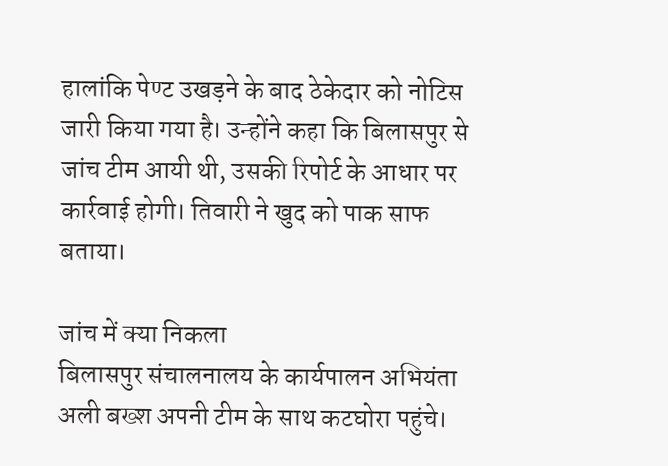हालांकि पेण्ट उखड़ने के बाद ठेकेदार को नोटिस जारी किया गया है। उन्होंने कहा कि बिलासपुर से जांच टीम आयी थी, उसकी रिपोर्ट के आधार पर कार्रवाई होगी। तिवारी ने खुद को पाक साफ बताया।

जांच में क्या निकला
बिलासपुर संचालनालय के कार्यपालन अभियंता अली बख्श अपनी टीम के साथ कटघोरा पहुंचे।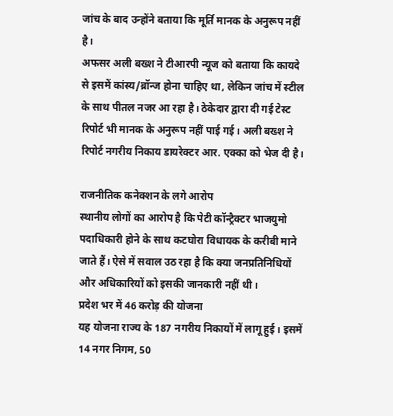जांच के बाद उन्होंने बताया कि मूर्ति मानक के अनुरूप नहीं है।
अफसर अली बख्श ने टीआरपी न्यूज को बताया कि कायदे से इसमें कांस्य/ब्रॉन्ज होना चाहिए था, लेकिन जांच में स्टील के साथ पीतल नजर आ रहा है। ठेकेदार द्वारा दी गई टेस्ट रिपोर्ट भी मानक के अनुरूप नहीं पाई गई। अली बख्श ने रिपोर्ट नगरीय निकाय डायरेक्टर आर. एक्का को भेज दी है।

राजनीतिक कनेक्शन के लगे आरोप
स्थानीय लोगों का आरोप है कि पेटी कॉन्ट्रैक्टर भाजयुमो पदाधिकारी होने के साथ कटघोरा विधायक के करीबी माने जाते हैं। ऐसे में सवाल उठ रहा है कि क्या जनप्रतिनिधियों और अधिकारियों को इसकी जानकारी नहीं थी।
प्रदेश भर में 46 करोड़ की योजना
यह योजना राज्य के 187 नगरीय निकायों में लागू हुई। इसमें 14 नगर निगम, 50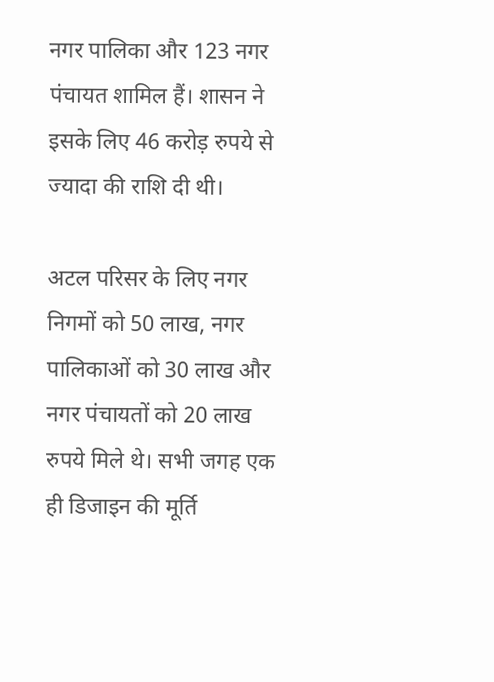नगर पालिका और 123 नगर पंचायत शामिल हैं। शासन ने इसके लिए 46 करोड़ रुपये से ज्यादा की राशि दी थी।

अटल परिसर के लिए नगर निगमों को 50 लाख, नगर पालिकाओं को 30 लाख और नगर पंचायतों को 20 लाख रुपये मिले थे। सभी जगह एक ही डिजाइन की मूर्ति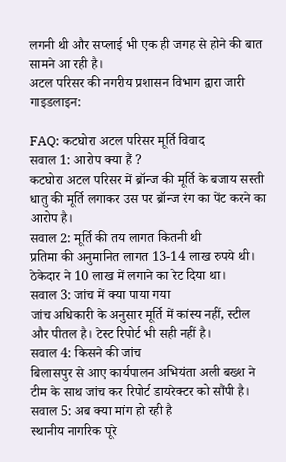लगनी थी और सप्लाई भी एक ही जगह से होने की बात सामने आ रही है।
अटल परिसर की नगरीय प्रशासन विभाग द्वारा जारी गाइडलाइन:

FAQ: कटघोरा अटल परिसर मूर्ति विवाद
सवाल 1: आरोप क्या हैं ?
कटघोरा अटल परिसर में ब्रॉन्ज की मूर्ति के बजाय सस्ती धातु की मूर्ति लगाकर उस पर ब्रॉन्ज रंग का पेंट करने का आरोप है।
सवाल 2: मूर्ति की तय लागत कितनी थी
प्रतिमा की अनुमानित लागत 13-14 लाख रुपये थी। ठेकेदार ने 10 लाख में लगाने का रेट दिया था।
सवाल 3: जांच में क्या पाया गया
जांच अधिकारी के अनुसार मूर्ति में कांस्य नहीं, स्टील और पीतल है। टेस्ट रिपोर्ट भी सही नहीं है।
सवाल 4: किसने की जांच
बिलासपुर से आए कार्यपालन अभियंता अली बख्श ने टीम के साथ जांच कर रिपोर्ट डायरेक्टर को सौंपी है।
सवाल 5: अब क्या मांग हो रही है
स्थानीय नागरिक पूरे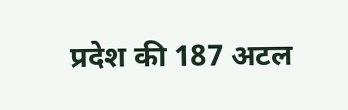प्रदेश की 187 अटल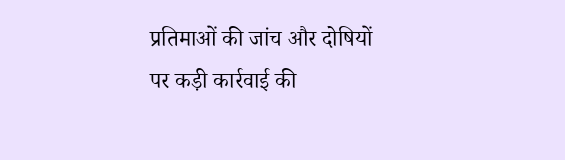प्रतिमाओं की जांच और दोषियों पर कड़ी कार्रवाई की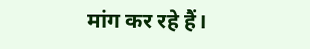मांग कर रहे हैं।